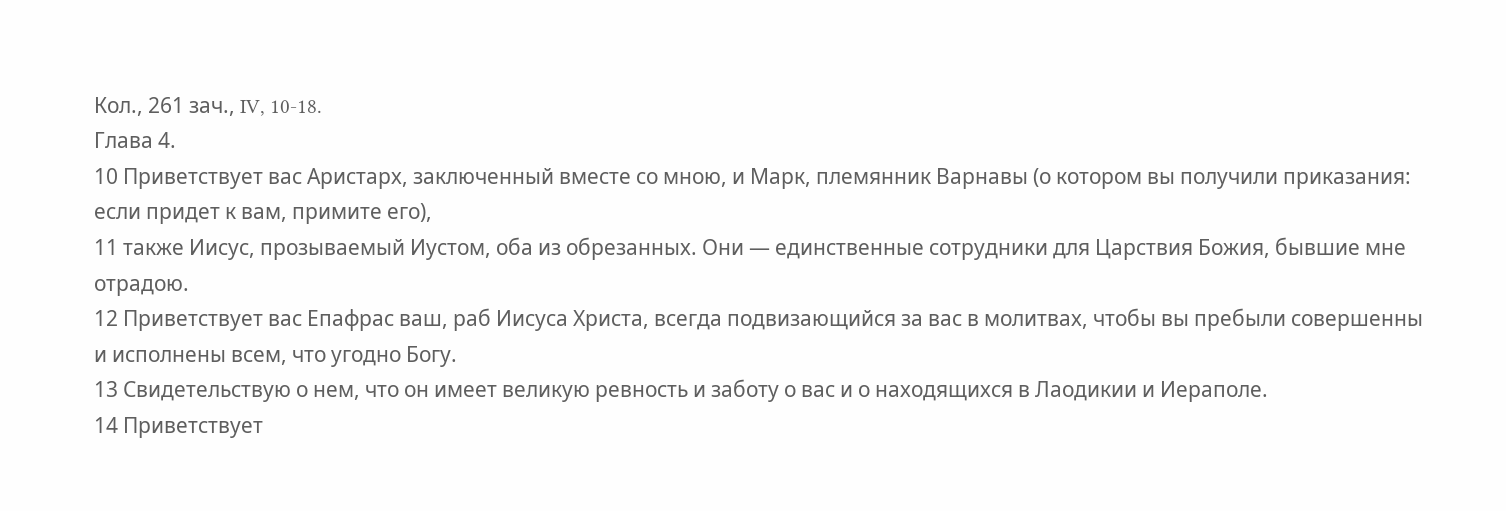Кол., 261 зач., IV, 10-18.
Глава 4.
10 Приветствует вас Аристарх, заключенный вместе со мною, и Марк, племянник Варнавы (о котором вы получили приказания: если придет к вам, примите его),
11 также Иисус, прозываемый Иустом, оба из обрезанных. Они — единственные сотрудники для Царствия Божия, бывшие мне отрадою.
12 Приветствует вас Епафрас ваш, раб Иисуса Христа, всегда подвизающийся за вас в молитвах, чтобы вы пребыли совершенны и исполнены всем, что угодно Богу.
13 Свидетельствую о нем, что он имеет великую ревность и заботу о вас и о находящихся в Лаодикии и Иераполе.
14 Приветствует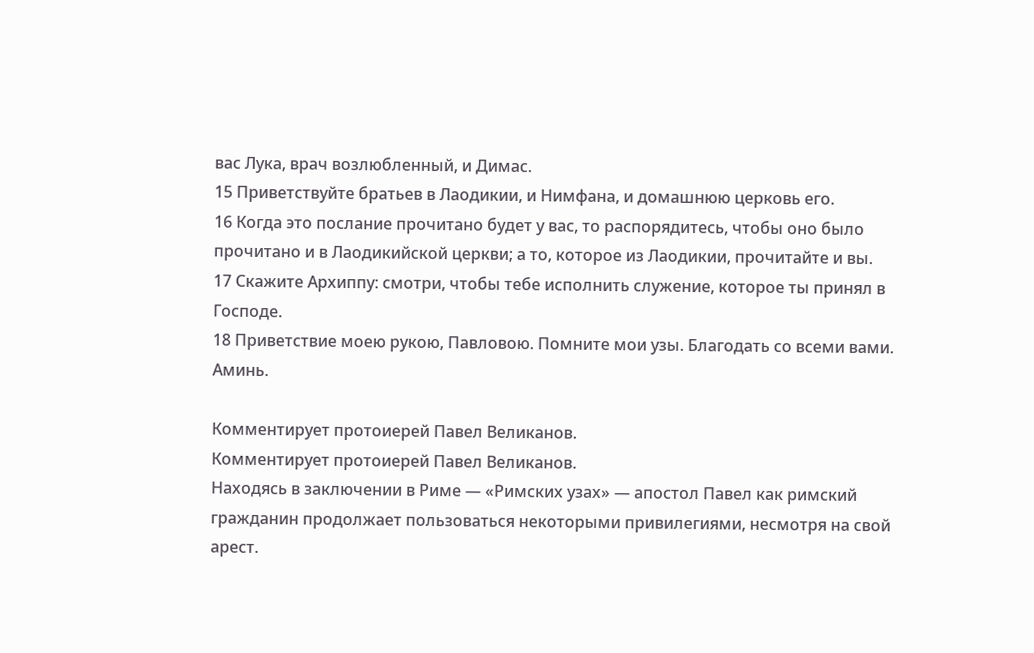вас Лука, врач возлюбленный, и Димас.
15 Приветствуйте братьев в Лаодикии, и Нимфана, и домашнюю церковь его.
16 Когда это послание прочитано будет у вас, то распорядитесь, чтобы оно было прочитано и в Лаодикийской церкви; а то, которое из Лаодикии, прочитайте и вы.
17 Скажите Архиппу: смотри, чтобы тебе исполнить служение, которое ты принял в Господе.
18 Приветствие моею рукою, Павловою. Помните мои узы. Благодать со всеми вами. Аминь.

Комментирует протоиерей Павел Великанов.
Комментирует протоиерей Павел Великанов.
Находясь в заключении в Риме — «Римских узах» — апостол Павел как римский гражданин продолжает пользоваться некоторыми привилегиями, несмотря на свой арест.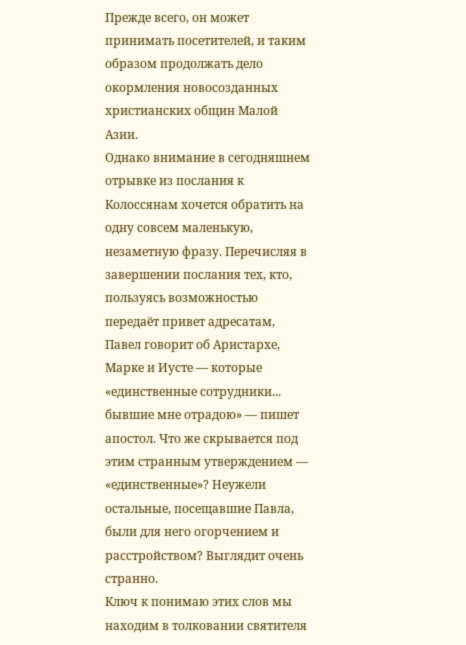Прежде всего, он может принимать посетителей, и таким образом продолжать дело окормления новосозданных христианских общин Малой Азии.
Однако внимание в сегодняшнем отрывке из послания к Колоссянам хочется обратить на одну совсем маленькую, незаметную фразу. Перечисляя в завершении послания тех, кто, пользуясь возможностью передаёт привет адресатам, Павел говорит об Аристархе, Марке и Иусте — которые «единственные сотрудники... бывшие мне отрадою» — пишет апостол. Что же скрывается под этим странным утверждением — «единственные»? Неужели остальные, посещавшие Павла, были для него огорчением и расстройством? Выглядит очень странно.
Ключ к понимаю этих слов мы находим в толковании святителя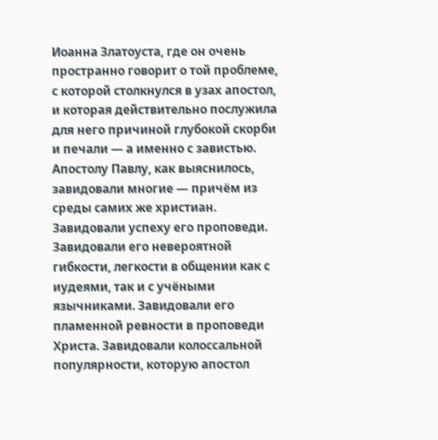Иоанна Златоуста, где он очень пространно говорит о той проблеме, с которой столкнулся в узах апостол, и которая действительно послужила для него причиной глубокой скорби и печали — а именно с завистью. Апостолу Павлу, как выяснилось, завидовали многие — причём из среды самих же христиан. Завидовали успеху его проповеди. Завидовали его невероятной гибкости, легкости в общении как с иудеями, так и с учёными язычниками. Завидовали его пламенной ревности в проповеди Христа. Завидовали колоссальной популярности, которую апостол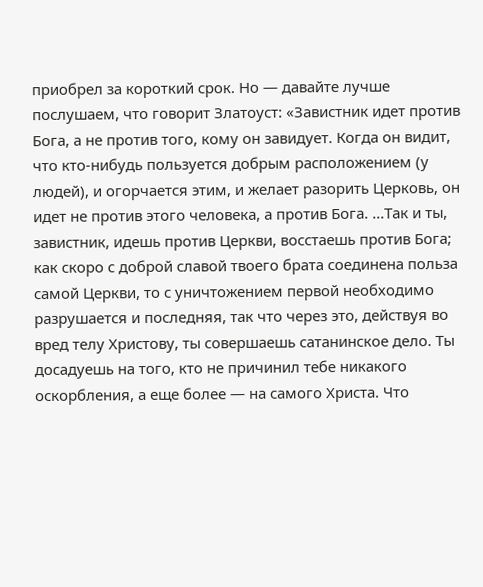приобрел за короткий срок. Но — давайте лучше послушаем, что говорит Златоуст: «Завистник идет против Бога, а не против того, кому он завидует. Когда он видит, что кто-нибудь пользуется добрым расположением (у людей), и огорчается этим, и желает разорить Церковь, он идет не против этого человека, а против Бога. ...Так и ты, завистник, идешь против Церкви, восстаешь против Бога; как скоро с доброй славой твоего брата соединена польза самой Церкви, то с уничтожением первой необходимо разрушается и последняя, так что через это, действуя во вред телу Христову, ты совершаешь сатанинское дело. Ты досадуешь на того, кто не причинил тебе никакого оскорбления, а еще более — на самого Христа. Что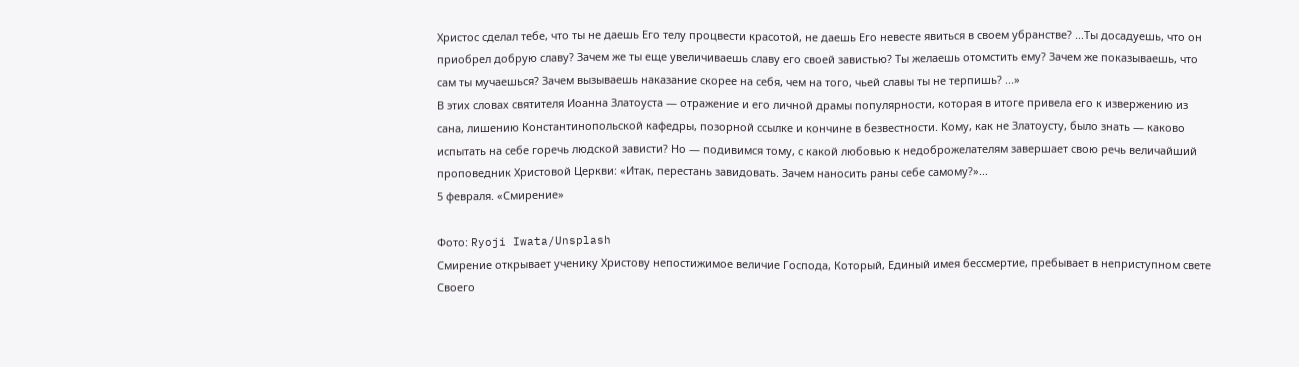Христос сделал тебе, что ты не даешь Его телу процвести красотой, не даешь Его невесте явиться в своем убранстве? ...Ты досадуешь, что он приобрел добрую славу? Зачем же ты еще увеличиваешь славу его своей завистью? Ты желаешь отомстить ему? Зачем же показываешь, что сам ты мучаешься? Зачем вызываешь наказание скорее на себя, чем на того, чьей славы ты не терпишь? ...»
В этих словах святителя Иоанна Златоуста — отражение и его личной драмы популярности, которая в итоге привела его к извержению из сана, лишению Константинопольской кафедры, позорной ссылке и кончине в безвестности. Кому, как не Златоусту, было знать — каково испытать на себе горечь людской зависти? Но — подивимся тому, с какой любовью к недоброжелателям завершает свою речь величайший проповедник Христовой Церкви: «Итак, перестань завидовать. Зачем наносить раны себе самому?»...
5 февраля. «Смирение»

Фото: Ryoji Iwata/Unsplash
Смирение открывает ученику Христову непостижимое величие Господа, Который, Единый имея бессмертие, пребывает в неприступном свете Своего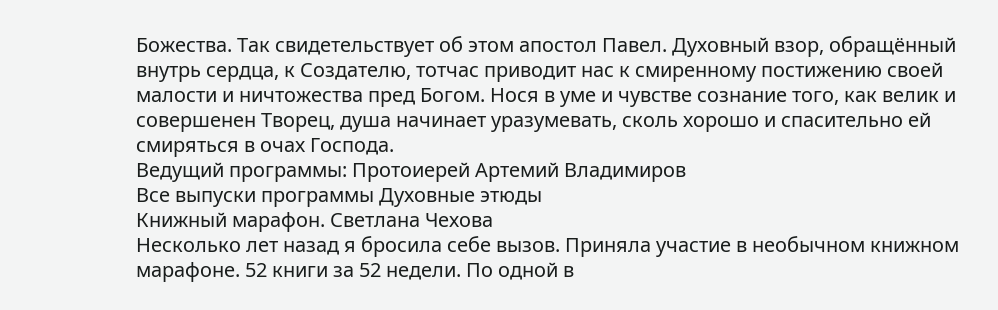Божества. Так свидетельствует об этом апостол Павел. Духовный взор, обращённый внутрь сердца, к Создателю, тотчас приводит нас к смиренному постижению своей малости и ничтожества пред Богом. Нося в уме и чувстве сознание того, как велик и совершенен Творец, душа начинает уразумевать, сколь хорошо и спасительно ей смиряться в очах Господа.
Ведущий программы: Протоиерей Артемий Владимиров
Все выпуски программы Духовные этюды
Книжный марафон. Светлана Чехова
Несколько лет назад я бросила себе вызов. Приняла участие в необычном книжном марафоне. 52 книги за 52 недели. По одной в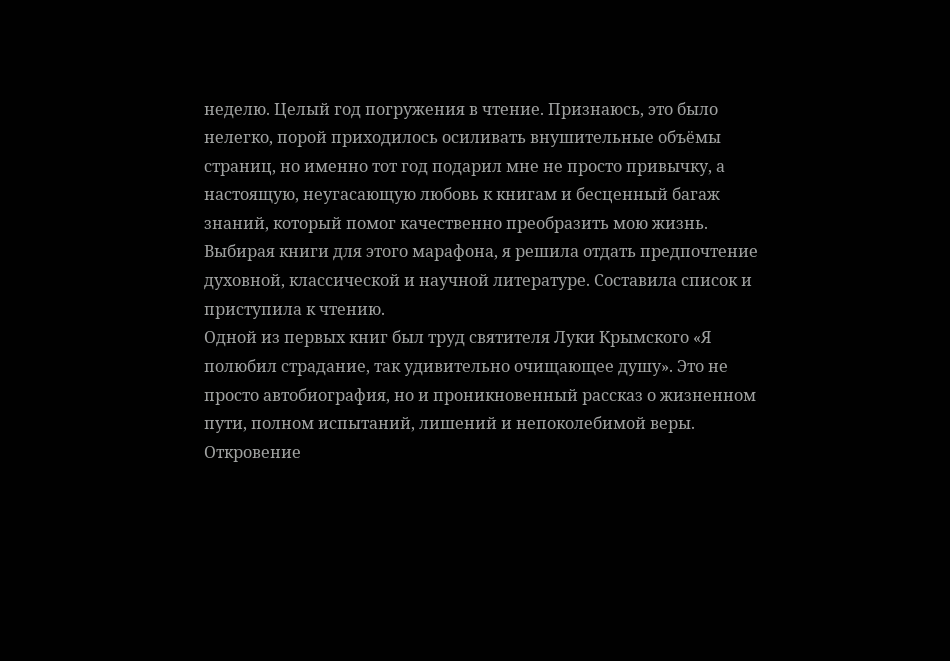неделю. Целый год погружения в чтение. Признаюсь, это было нелегко, порой приходилось осиливать внушительные объёмы страниц, но именно тот год подарил мне не просто привычку, а настоящую, неугасающую любовь к книгам и бесценный багаж знаний, который помог качественно преобразить мою жизнь.
Выбирая книги для этого марафона, я решила отдать предпочтение духовной, классической и научной литературе. Составила список и приступила к чтению.
Одной из первых книг был труд святителя Луки Крымского «Я полюбил страдание, так удивительно очищающее душу». Это не просто автобиография, но и проникновенный рассказ о жизненном пути, полном испытаний, лишений и непоколебимой веры. Откровение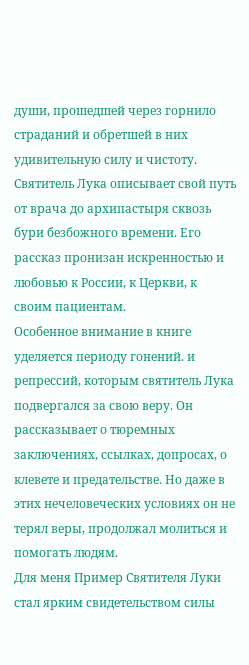души, прошедшей через горнило страданий и обретшей в них удивительную силу и чистоту.
Святитель Лука описывает свой путь от врача до архипастыря сквозь бури безбожного времени. Его рассказ пронизан искренностью и любовью к России, к Церкви, к своим пациентам.
Особенное внимание в книге уделяется периоду гонений. и репрессий, которым святитель Лука подвергался за свою веру. Он рассказывает о тюремных заключениях, ссылках, допросах, о клевете и предательстве. Но даже в этих нечеловеческих условиях он не терял веры, продолжал молиться и помогать людям.
Для меня Пример Святителя Луки стал ярким свидетельством силы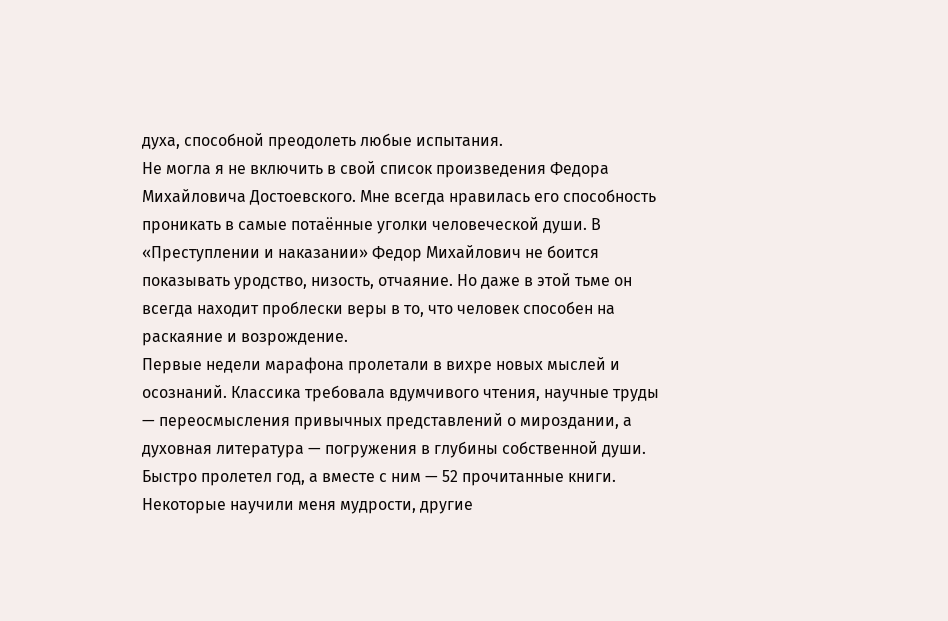духа, способной преодолеть любые испытания.
Не могла я не включить в свой список произведения Федора Михайловича Достоевского. Мне всегда нравилась его способность проникать в самые потаённые уголки человеческой души. В «Преступлении и наказании» Федор Михайлович не боится показывать уродство, низость, отчаяние. Но даже в этой тьме он всегда находит проблески веры в то, что человек способен на раскаяние и возрождение.
Первые недели марафона пролетали в вихре новых мыслей и осознаний. Классика требовала вдумчивого чтения, научные труды — переосмысления привычных представлений о мироздании, а духовная литература — погружения в глубины собственной души.
Быстро пролетел год, а вместе с ним — 52 прочитанные книги. Некоторые научили меня мудрости, другие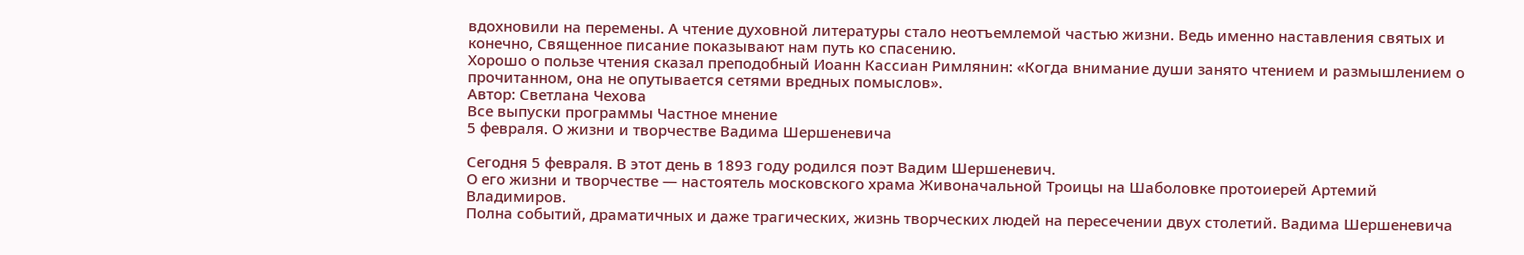вдохновили на перемены. А чтение духовной литературы стало неотъемлемой частью жизни. Ведь именно наставления святых и конечно, Священное писание показывают нам путь ко спасению.
Хорошо о пользе чтения сказал преподобный Иоанн Кассиан Римлянин: «Когда внимание души занято чтением и размышлением о прочитанном, она не опутывается сетями вредных помыслов».
Автор: Светлана Чехова
Все выпуски программы Частное мнение
5 февраля. О жизни и творчестве Вадима Шершеневича

Сегодня 5 февраля. В этот день в 1893 году родился поэт Вадим Шершеневич.
О его жизни и творчестве — настоятель московского храма Живоначальной Троицы на Шаболовке протоиерей Артемий Владимиров.
Полна событий, драматичных и даже трагических, жизнь творческих людей на пересечении двух столетий. Вадима Шершеневича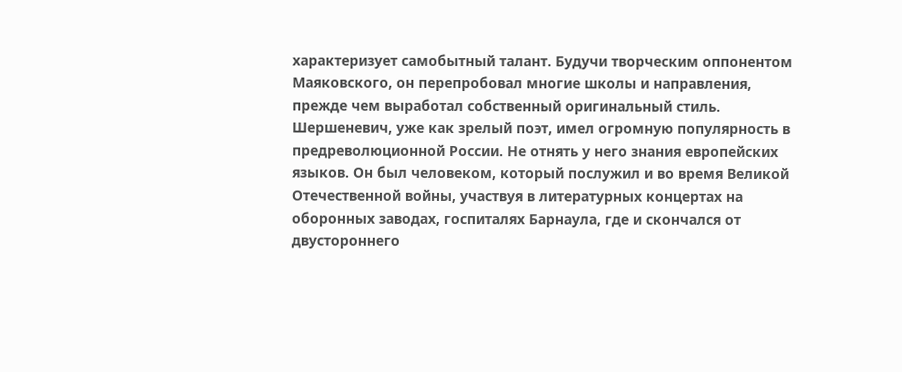характеризует самобытный талант. Будучи творческим оппонентом Маяковского, он перепробовал многие школы и направления, прежде чем выработал собственный оригинальный стиль.
Шершеневич, уже как зрелый поэт, имел огромную популярность в предреволюционной России. Не отнять у него знания европейских языков. Он был человеком, который послужил и во время Великой Отечественной войны, участвуя в литературных концертах на оборонных заводах, госпиталях Барнаула, где и скончался от двустороннего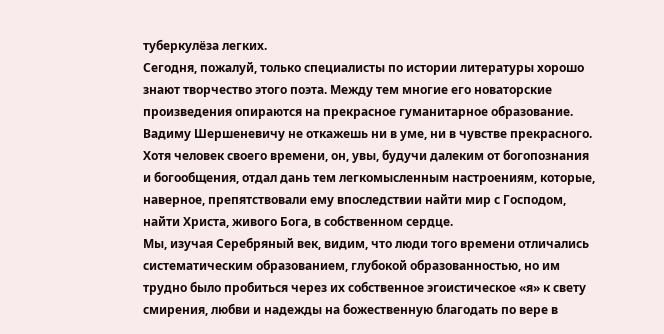туберкулёза легких.
Сегодня, пожалуй, только специалисты по истории литературы хорошо знают творчество этого поэта. Между тем многие его новаторские произведения опираются на прекрасное гуманитарное образование. Вадиму Шершеневичу не откажешь ни в уме, ни в чувстве прекрасного.
Хотя человек своего времени, он, увы, будучи далеким от богопознания и богообщения, отдал дань тем легкомысленным настроениям, которые, наверное, препятствовали ему впоследствии найти мир с Господом, найти Христа, живого Бога, в собственном сердце.
Мы, изучая Серебряный век, видим, что люди того времени отличались систематическим образованием, глубокой образованностью, но им трудно было пробиться через их собственное эгоистическое «я» к свету смирения, любви и надежды на божественную благодать по вере в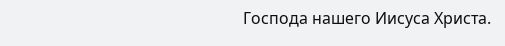Господа нашего Иисуса Христа.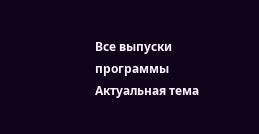Все выпуски программы Актуальная тема